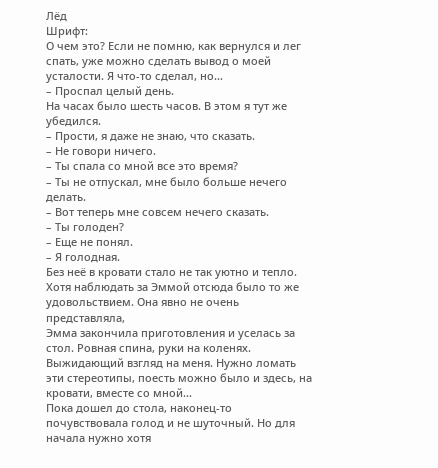Лёд
Шрифт:
О чем это? Если не помню, как вернулся и лег спать, уже можно сделать вывод о моей усталости. Я что-то сделал, но...
– Проспал целый день.
На часах было шесть часов. В этом я тут же убедился.
– Прости, я даже не знаю, что сказать.
– Не говори ничего.
– Ты спала со мной все это время?
– Ты не отпускал, мне было больше нечего делать.
– Вот теперь мне совсем нечего сказать.
– Ты голоден?
– Еще не понял.
– Я голодная.
Без неё в кровати стало не так уютно и тепло. Хотя наблюдать за Эммой отсюда было то же удовольствием. Она явно не очень представляла,
Эмма закончила приготовления и уселась за стол. Ровная спина, руки на коленях. Выжидающий взгляд на меня. Нужно ломать эти стереотипы, поесть можно было и здесь, на кровати, вместе со мной...
Пока дошел до стола, наконец-то почувствовала голод и не шуточный. Но для начала нужно хотя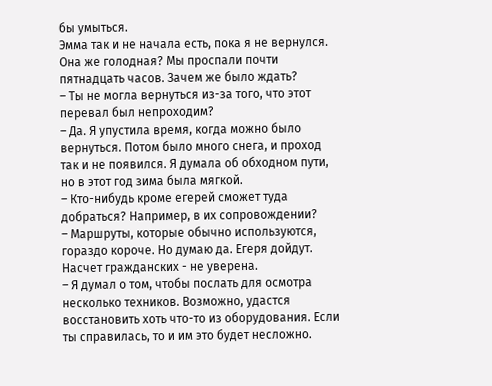бы умыться.
Эмма так и не начала есть, пока я не вернулся. Она же голодная? Мы проспали почти пятнадцать часов. Зачем же было ждать?
– Ты не могла вернуться из-за того, что этот перевал был непроходим?
– Да. Я упустила время, когда можно было вернуться. Потом было много снега, и проход так и не появился. Я думала об обходном пути, но в этот год зима была мягкой.
– Кто-нибудь кроме егерей сможет туда добраться? Например, в их сопровождении?
– Маршруты, которые обычно используются, гораздо короче. Но думаю да. Егеря дойдут. Насчет гражданских - не уверена.
– Я думал о том, чтобы послать для осмотра несколько техников. Возможно, удастся восстановить хоть что-то из оборудования. Если ты справилась, то и им это будет несложно.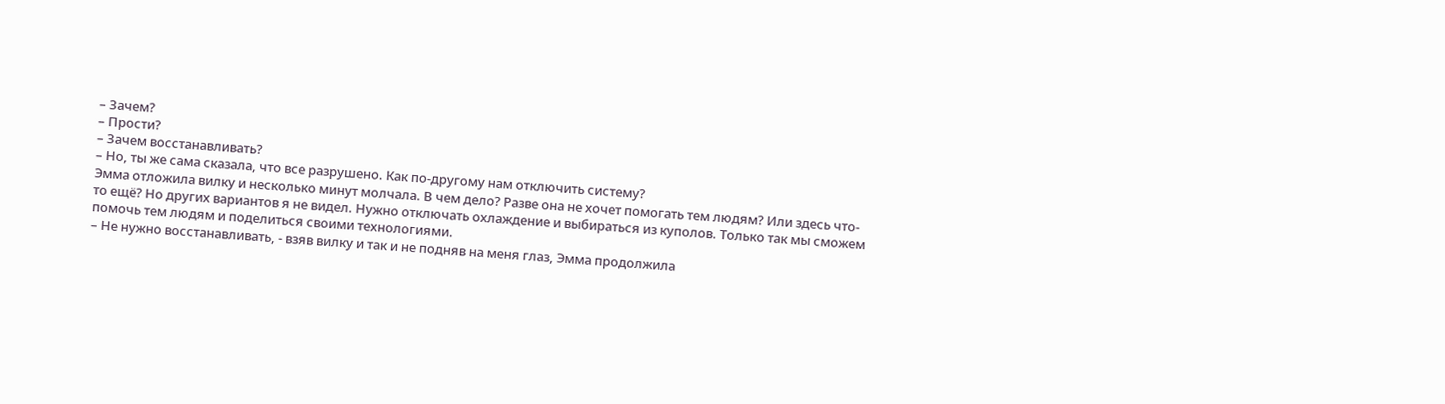– Зачем?
– Прости?
– Зачем восстанавливать?
– Но, ты же сама сказала, что все разрушено. Как по-другому нам отключить систему?
Эмма отложила вилку и несколько минут молчала. В чем дело? Разве она не хочет помогать тем людям? Или здесь что-то ещё? Но других вариантов я не видел. Нужно отключать охлаждение и выбираться из куполов. Только так мы сможем помочь тем людям и поделиться своими технологиями.
– Не нужно восстанавливать, - взяв вилку и так и не подняв на меня глаз, Эмма продолжила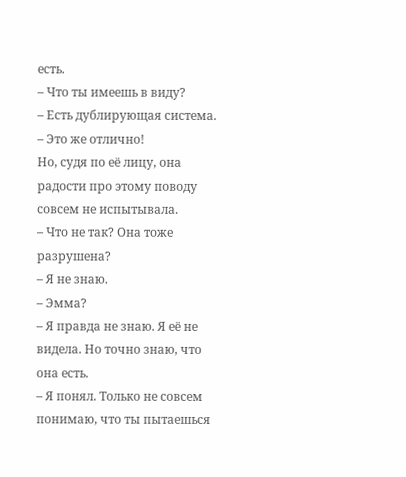есть.
– Что ты имеешь в виду?
– Есть дублирующая система.
– Это же отлично!
Но, судя по её лицу, она радости про этому поводу совсем не испытывала.
– Что не так? Она тоже разрушена?
– Я не знаю.
– Эмма?
– Я правда не знаю. Я её не видела. Но точно знаю, что она есть.
– Я понял. Только не совсем понимаю, что ты пытаешься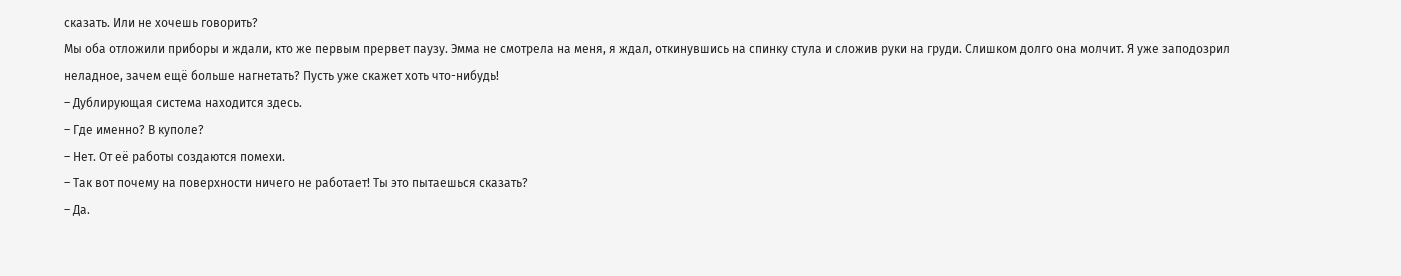сказать. Или не хочешь говорить?
Мы оба отложили приборы и ждали, кто же первым прервет паузу. Эмма не смотрела на меня, я ждал, откинувшись на спинку стула и сложив руки на груди. Слишком долго она молчит. Я уже заподозрил неладное, зачем ещё больше нагнетать? Пусть уже скажет хоть что-нибудь!
– Дублирующая система находится здесь.
– Где именно? В куполе?
– Нет. От её работы создаются помехи.
– Так вот почему на поверхности ничего не работает! Ты это пытаешься сказать?
– Да.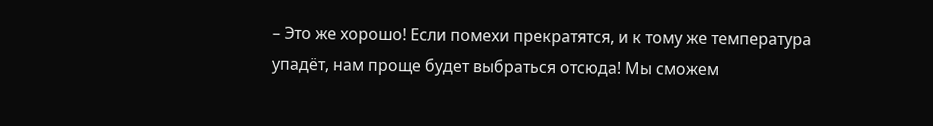– Это же хорошо! Если помехи прекратятся, и к тому же температура упадёт, нам проще будет выбраться отсюда! Мы сможем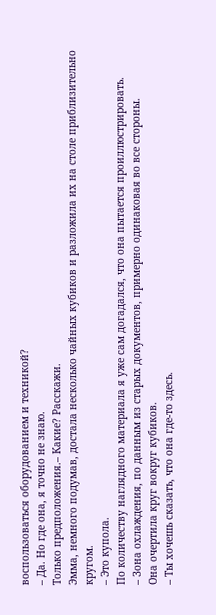воспользоваться оборудованием и техникой?
– Да. Но где она, я точно не знаю.
Только предположения.– Какие? Расскажи.
Эмма, немного подумав, достала несколько чайных кубиков и разложила их на столе приблизительно кругом.
– Это купола.
По количеству наглядного материала я уже сам догадался, что она пытается проиллюстрировать.
– Зона охлаждения, по данным из старых документов, примерно одинаковая во все стороны.
Она очертила круг вокруг кубиков.
– Ты хочешь сказать, что она где-то здесь.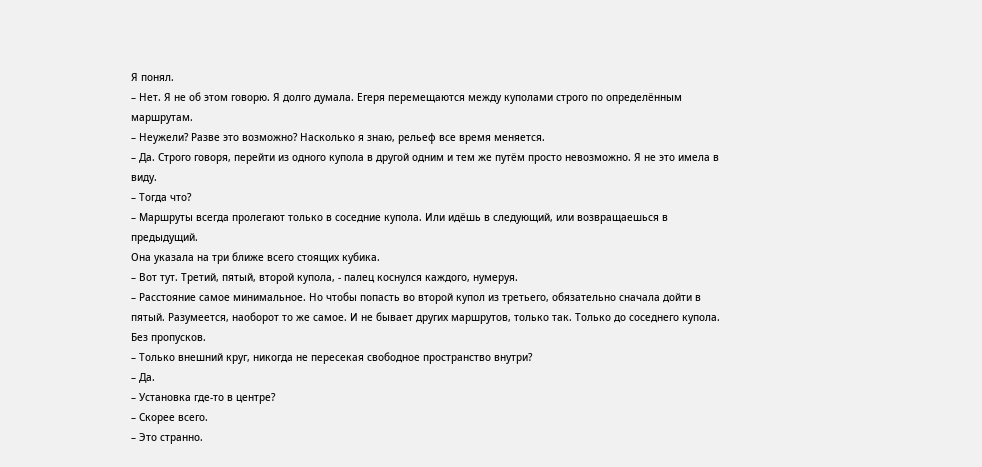Я понял.
– Нет. Я не об этом говорю. Я долго думала. Егеря перемещаются между куполами строго по определённым маршрутам.
– Неужели? Разве это возможно? Насколько я знаю, рельеф все время меняется.
– Да. Строго говоря, перейти из одного купола в другой одним и тем же путём просто невозможно. Я не это имела в виду.
– Тогда что?
– Маршруты всегда пролегают только в соседние купола. Или идёшь в следующий, или возвращаешься в предыдущий.
Она указала на три ближе всего стоящих кубика.
– Вот тут. Третий, пятый, второй купола, - палец коснулся каждого, нумеруя.
– Расстояние самое минимальное. Но чтобы попасть во второй купол из третьего, обязательно сначала дойти в пятый. Разумеется, наоборот то же самое. И не бывает других маршрутов, только так. Только до соседнего купола. Без пропусков.
– Только внешний круг, никогда не пересекая свободное пространство внутри?
– Да.
– Установка где-то в центре?
– Скорее всего.
– Это странно.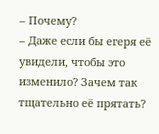– Почему?
– Даже если бы егеря её увидели, чтобы это изменило? Зачем так тщательно её прятать?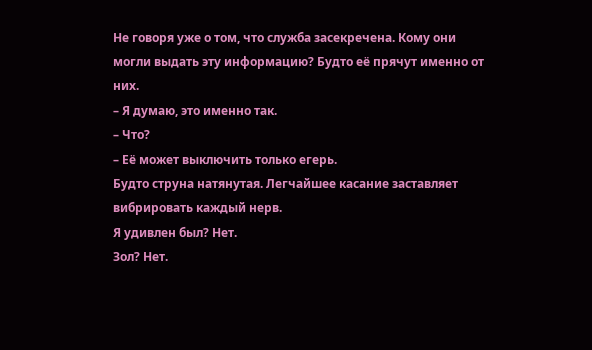Не говоря уже о том, что служба засекречена. Кому они могли выдать эту информацию? Будто её прячут именно от них.
– Я думаю, это именно так.
– Что?
– Её может выключить только егерь.
Будто струна натянутая. Легчайшее касание заставляет вибрировать каждый нерв.
Я удивлен был? Нет.
Зол? Нет.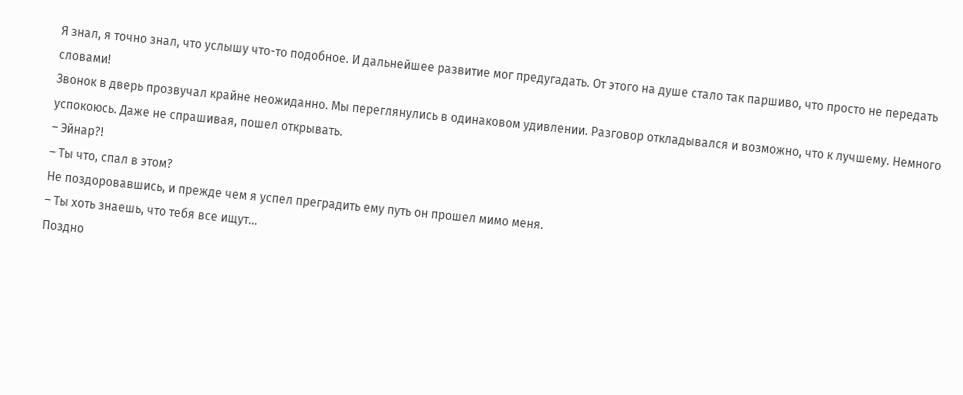Я знал, я точно знал, что услышу что-то подобное. И дальнейшее развитие мог предугадать. От этого на душе стало так паршиво, что просто не передать словами!
Звонок в дверь прозвучал крайне неожиданно. Мы переглянулись в одинаковом удивлении. Разговор откладывался и возможно, что к лучшему. Немного успокоюсь. Даже не спрашивая, пошел открывать.
– Эйнар?!
– Ты что, спал в этом?
Не поздоровавшись, и прежде чем я успел преградить ему путь он прошел мимо меня.
– Ты хоть знаешь, что тебя все ищут...
Поздно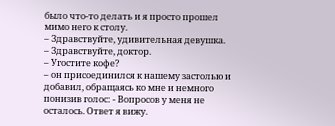было что-то делать и я просто прошел мимо него к столу.
– Здравствуйте, удивительная девушка.
– Здравствуйте, доктор.
– Угостите кофе?
– он присоединился к нашему застолью и добавил, обращаясь ко мне и немного понизив голос: - Вопросов у меня не осталось. Ответ я вижу.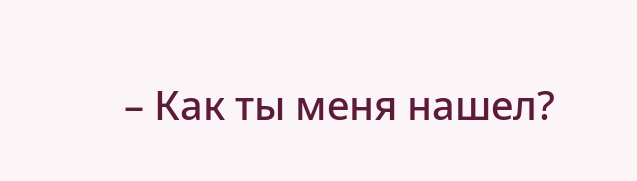– Как ты меня нашел?